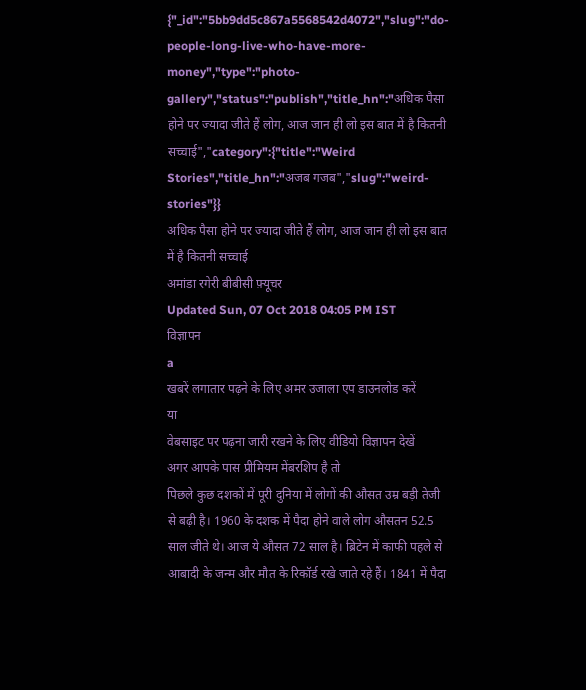{"_id":"5bb9dd5c867a5568542d4072","slug":"do-people-long-live-who-have-more-money","type":"photo-gallery","status":"publish","title_hn":"अधिक पैसा होने पर ज्यादा जीते हैं लोग, आज जान ही लो इस बात में है कितनी सच्चाई","category":{"title":"Weird Stories","title_hn":"अजब गजब","slug":"weird-stories"}}
अधिक पैसा होने पर ज्यादा जीते हैं लोग, आज जान ही लो इस बात में है कितनी सच्चाई
अमांडा रगेरी बीबीसी फ़्यूचर
Updated Sun, 07 Oct 2018 04:05 PM IST
विज्ञापन
a
खबरें लगातार पढ़ने के लिए अमर उजाला एप डाउनलोड करें
या
वेबसाइट पर पढ़ना जारी रखने के लिए वीडियो विज्ञापन देखें
अगर आपके पास प्रीमियम मेंबरशिप है तो
पिछले कुछ दशकों में पूरी दुनिया में लोगों की औसत उम्र बड़ी तेजी से बढ़ी है। 1960 के दशक में पैदा होने वाले लोग औसतन 52.5 साल जीते थे। आज ये औसत 72 साल है। ब्रिटेन में काफी पहले से आबादी के जन्म और मौत के रिकॉर्ड रखे जाते रहे हैं। 1841 में पैदा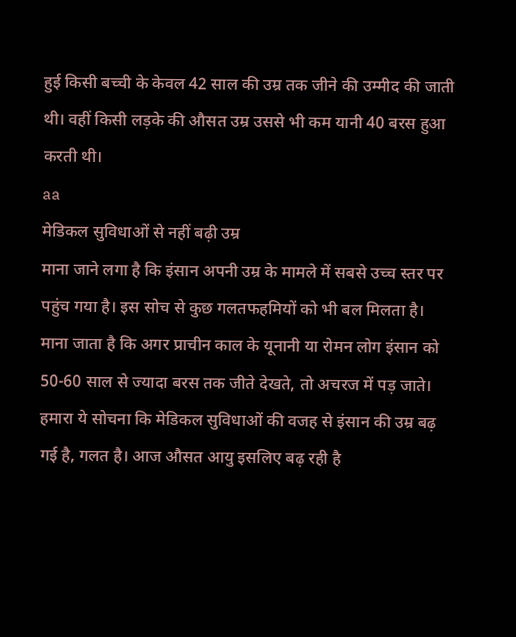हुई किसी बच्ची के केवल 42 साल की उम्र तक जीने की उम्मीद की जाती थी। वहीं किसी लड़के की औसत उम्र उससे भी कम यानी 40 बरस हुआ करती थी।
aa
मेडिकल सुविधाओं से नहीं बढ़ी उम्र
माना जाने लगा है कि इंसान अपनी उम्र के मामले में सबसे उच्च स्तर पर पहुंच गया है। इस सोच से कुछ गलतफहमियों को भी बल मिलता है। माना जाता है कि अगर प्राचीन काल के यूनानी या रोमन लोग इंसान को 50-60 साल से ज्यादा बरस तक जीते देखते, तो अचरज में पड़ जाते। हमारा ये सोचना कि मेडिकल सुविधाओं की वजह से इंसान की उम्र बढ़ गई है, गलत है। आज औसत आयु इसलिए बढ़ रही है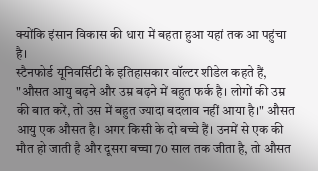क्योंकि इंसान विकास की धारा में बहता हुआ यहां तक आ पहुंचा है।
स्टैनफोर्ड यूनिवर्सिटी के इतिहासकार वॉल्टर शीडेल कहते हैं, "औसत आयु बढ़ने और उम्र बढ़ने में बहुत फर्क है। लोगों की उम्र की बात करें, तो उस में बहुत ज्यादा बदलाव नहीं आया है।" औसत आयु एक औसत है। अगर किसी के दो बच्चे हैं। उनमें से एक की मौत हो जाती है और दूसरा बच्चा 70 साल तक जीता है, तो औसत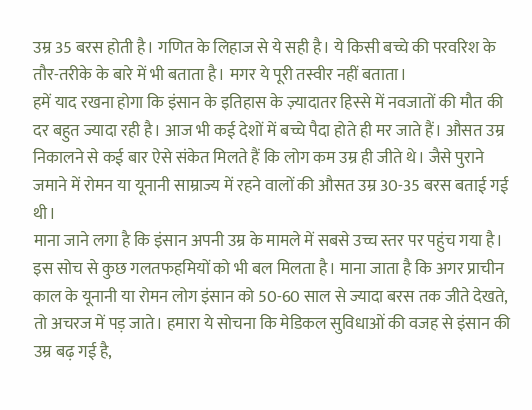उम्र 35 बरस होती है। गणित के लिहाज से ये सही है। ये किसी बच्चे की परवरिश के तौर-तरीके के बारे में भी बताता है। मगर ये पूरी तस्वीर नहीं बताता।
हमें याद रखना होगा कि इंसान के इतिहास के ज़्यादातर हिस्से में नवजातों की मौत की दर बहुत ज्यादा रही है। आज भी कई देशों में बच्चे पैदा होते ही मर जाते हैं। औसत उम्र निकालने से कई बार ऐसे संकेत मिलते हैं कि लोग कम उम्र ही जीते थे। जैसे पुराने जमाने में रोमन या यूनानी साम्राज्य में रहने वालों की औसत उम्र 30-35 बरस बताई गई थी।
माना जाने लगा है कि इंसान अपनी उम्र के मामले में सबसे उच्च स्तर पर पहुंच गया है। इस सोच से कुछ गलतफहमियों को भी बल मिलता है। माना जाता है कि अगर प्राचीन काल के यूनानी या रोमन लोग इंसान को 50-60 साल से ज्यादा बरस तक जीते देखते, तो अचरज में पड़ जाते। हमारा ये सोचना कि मेडिकल सुविधाओं की वजह से इंसान की उम्र बढ़ गई है,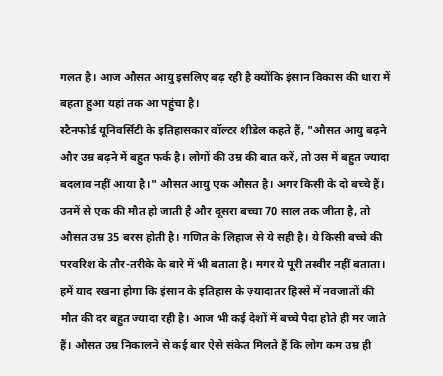गलत है। आज औसत आयु इसलिए बढ़ रही है क्योंकि इंसान विकास की धारा में बहता हुआ यहां तक आ पहुंचा है।
स्टैनफोर्ड यूनिवर्सिटी के इतिहासकार वॉल्टर शीडेल कहते हैं, "औसत आयु बढ़ने और उम्र बढ़ने में बहुत फर्क है। लोगों की उम्र की बात करें, तो उस में बहुत ज्यादा बदलाव नहीं आया है।" औसत आयु एक औसत है। अगर किसी के दो बच्चे हैं। उनमें से एक की मौत हो जाती है और दूसरा बच्चा 70 साल तक जीता है, तो औसत उम्र 35 बरस होती है। गणित के लिहाज से ये सही है। ये किसी बच्चे की परवरिश के तौर-तरीके के बारे में भी बताता है। मगर ये पूरी तस्वीर नहीं बताता।
हमें याद रखना होगा कि इंसान के इतिहास के ज़्यादातर हिस्से में नवजातों की मौत की दर बहुत ज्यादा रही है। आज भी कई देशों में बच्चे पैदा होते ही मर जाते हैं। औसत उम्र निकालने से कई बार ऐसे संकेत मिलते हैं कि लोग कम उम्र ही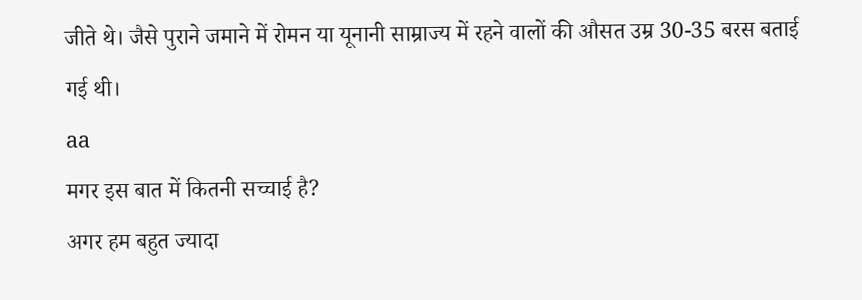जीते थे। जैसे पुराने जमाने में रोमन या यूनानी साम्राज्य में रहने वालों की औसत उम्र 30-35 बरस बताई गई थी।
aa
मगर इस बात में कितनी सच्चाई है?
अगर हम बहुत ज्यादा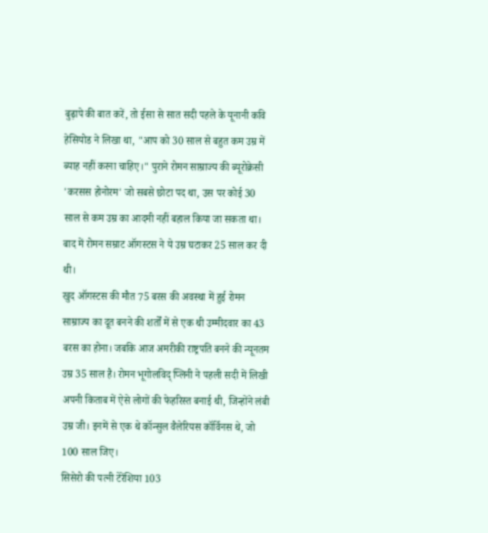बुढ़ापे की बात करें, तो ईसा से सात सदी पहले के यूनानी कवि हेसियोड ने लिखा था, "आप को 30 साल से बहुत कम उम्र में ब्याह नहीं करना चाहिए।" पुराने रोमन साम्राज्य की ब्यूरोक्रेसी 'करसस होनोरम' जो सबसे छोटा पद था, उस पर कोई 30 साल से कम उम्र का आदमी नहीं बहाल किया जा सकता था। बाद में रोमन सम्राट ऑगस्टस ने ये उम्र घटाकर 25 साल कर दी थी।
खुद ऑगस्टस की मौत 75 बरस की अवस्था में हुई रोमन साम्राज्य का दूत बनने की शर्तों में से एक थी उम्मीदवार का 43 बरस का होना। जबकि आज अमरीकी राष्ट्रपति बनने की न्यूनतम उम्र 35 साल है। रोमन भूगोलविद् प्लिनी ने पहली सदी में लिखी अपनी किताब में ऐसे लोगों की फेहरिस्त बनाई थी, जिन्होंने लंबी उम्र जी। इनमें से एक थे कॉन्सुल वैलेरियस कॉर्विनस थे, जो 100 साल जिए।
सिसेरो की पत्नी टेरेंशिया 103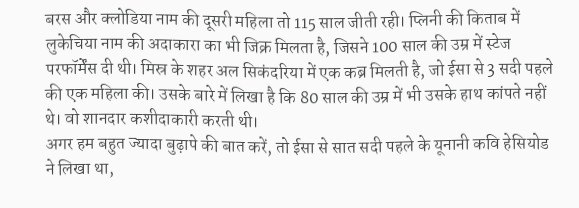बरस और क्लोडिया नाम की दूसरी महिला तो 115 साल जीती रही। प्लिनी की किताब में लुकेचिया नाम की अदाकारा का भी जिक्र मिलता है, जिसने 100 साल की उम्र में स्टेज परफॉर्मेंस दी थी। मिस्र के शहर अल सिकंदरिया में एक कब्र मिलती है, जो ईसा से 3 सदी पहले की एक महिला की। उसके बारे में लिखा है कि 80 साल की उम्र में भी उसके हाथ कांपते नहीं थे। वो शानदार कशीदाकारी करती थी।
अगर हम बहुत ज्यादा बुढ़ापे की बात करें, तो ईसा से सात सदी पहले के यूनानी कवि हेसियोड ने लिखा था,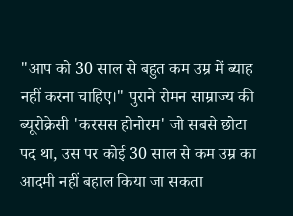"आप को 30 साल से बहुत कम उम्र में ब्याह नहीं करना चाहिए।" पुराने रोमन साम्राज्य की ब्यूरोक्रेसी 'करसस होनोरम' जो सबसे छोटा पद था, उस पर कोई 30 साल से कम उम्र का आदमी नहीं बहाल किया जा सकता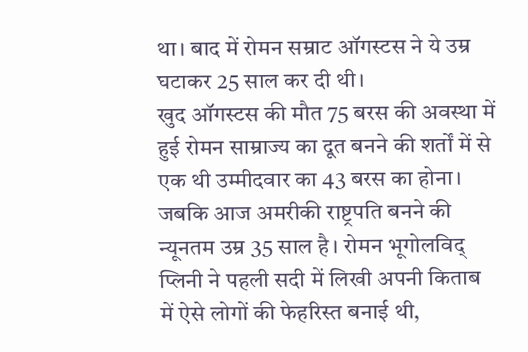था। बाद में रोमन सम्राट ऑगस्टस ने ये उम्र घटाकर 25 साल कर दी थी।
खुद ऑगस्टस की मौत 75 बरस की अवस्था में हुई रोमन साम्राज्य का दूत बनने की शर्तों में से एक थी उम्मीदवार का 43 बरस का होना। जबकि आज अमरीकी राष्ट्रपति बनने की न्यूनतम उम्र 35 साल है। रोमन भूगोलविद् प्लिनी ने पहली सदी में लिखी अपनी किताब में ऐसे लोगों की फेहरिस्त बनाई थी,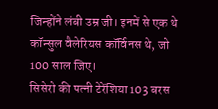जिन्होंने लंबी उम्र जी। इनमें से एक थे कॉन्सुल वैलेरियस कॉर्विनस थे, जो 100 साल जिए।
सिसेरो की पत्नी टेरेंशिया 103 बरस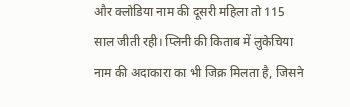और क्लोडिया नाम की दूसरी महिला तो 115 साल जीती रही। प्लिनी की किताब में लुकेचिया नाम की अदाकारा का भी जिक्र मिलता है, जिसने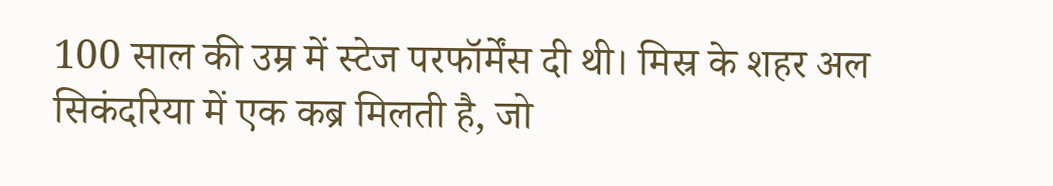100 साल की उम्र में स्टेज परफॉर्मेंस दी थी। मिस्र के शहर अल सिकंदरिया में एक कब्र मिलती है, जो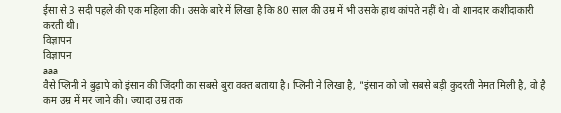ईसा से 3 सदी पहले की एक महिला की। उसके बारे में लिखा है कि 80 साल की उम्र में भी उसके हाथ कांपते नहीं थे। वो शानदार कशीदाकारी करती थी।
विज्ञापन
विज्ञापन
aaa
वैसे प्लिनी ने बुढ़ापे को इंसान की जिंदगी का सबसे बुरा वक्त बताया है। प्लिनी ने लिखा है, "इंसान को जो सबसे बड़ी कुदरती नेमत मिली है, वो है कम उम्र में मर जाने की। ज्यादा उम्र तक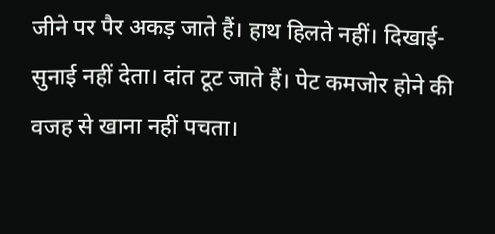जीने पर पैर अकड़ जाते हैं। हाथ हिलते नहीं। दिखाई-सुनाई नहीं देता। दांत टूट जाते हैं। पेट कमजोर होने की वजह से खाना नहीं पचता।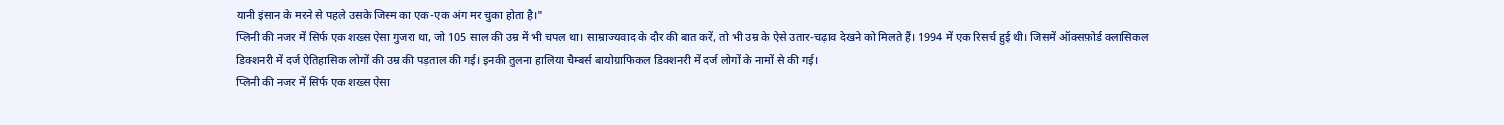यानी इंसान के मरने से पहले उसके जिस्म का एक-एक अंग मर चुका होता है।"
प्लिनी की नजर में सिर्फ एक शख्स ऐसा गुजरा था, जो 105 साल की उम्र में भी चपल था। साम्राज्यवाद के दौर की बात करें, तो भी उम्र के ऐसे उतार-चढ़ाव देखने को मिलते हैं। 1994 में एक रिसर्च हुई थी। जिसमें ऑक्सफ़ोर्ड क्लासिकल डिक्शनरी में दर्ज ऐतिहासिक लोगों की उम्र की पड़ताल की गई। इनकी तुलना हालिया चैम्बर्स बायोग्राफिकल डिक्शनरी में दर्ज लोगों के नामों से की गई।
प्लिनी की नजर में सिर्फ एक शख्स ऐसा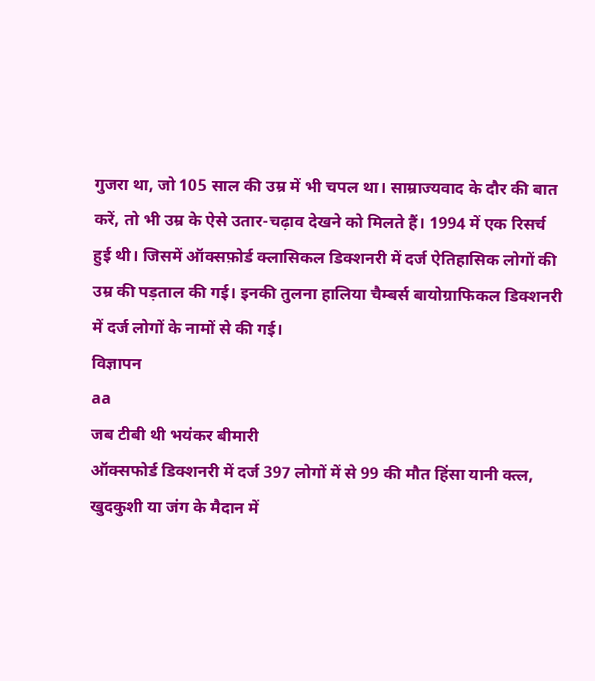गुजरा था, जो 105 साल की उम्र में भी चपल था। साम्राज्यवाद के दौर की बात करें, तो भी उम्र के ऐसे उतार-चढ़ाव देखने को मिलते हैं। 1994 में एक रिसर्च हुई थी। जिसमें ऑक्सफ़ोर्ड क्लासिकल डिक्शनरी में दर्ज ऐतिहासिक लोगों की उम्र की पड़ताल की गई। इनकी तुलना हालिया चैम्बर्स बायोग्राफिकल डिक्शनरी में दर्ज लोगों के नामों से की गई।
विज्ञापन
aa
जब टीबी थी भयंकर बीमारी
ऑक्सफोर्ड डिक्शनरी में दर्ज 397 लोगों में से 99 की मौत हिंसा यानी क्त्ल, खुदकुशी या जंग के मैदान में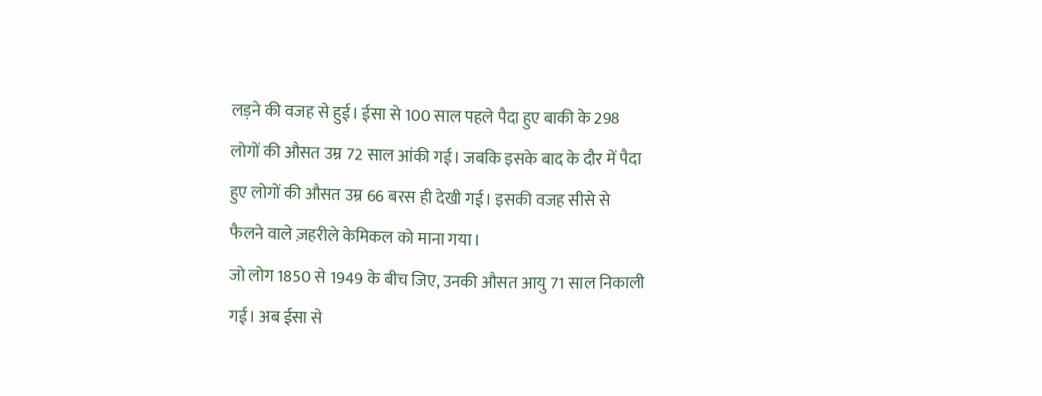लड़ने की वजह से हुई। ईसा से 100 साल पहले पैदा हुए बाकी के 298 लोगों की औसत उम्र 72 साल आंकी गई। जबकि इसके बाद के दौर में पैदा हुए लोगों की औसत उम्र 66 बरस ही देखी गई। इसकी वजह सीसे से फैलने वाले ज़हरीले केमिकल को माना गया।
जो लोग 1850 से 1949 के बीच जिए, उनकी औसत आयु 71 साल निकाली गई। अब ईसा से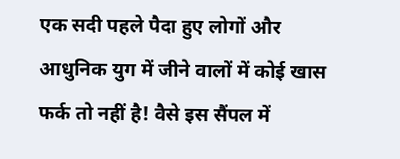एक सदी पहले पैदा हुए लोगों और आधुनिक युग में जीने वालों में कोई खास फर्क तो नहीं है! वैसे इस सैंपल में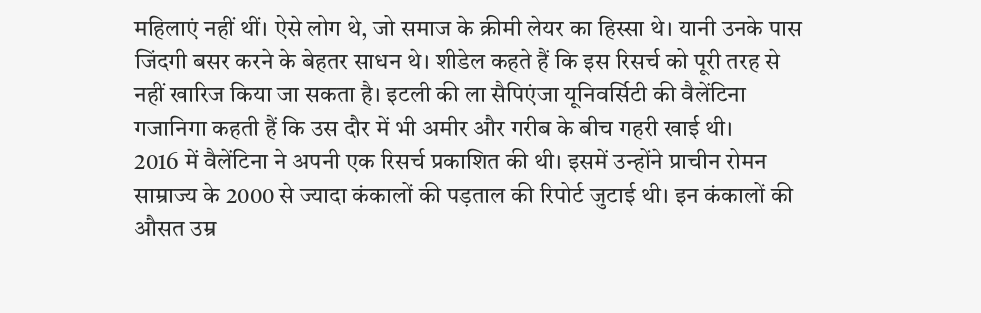महिलाएं नहीं थीं। ऐसे लोग थे, जो समाज के क्रीमी लेयर का हिस्सा थे। यानी उनके पास जिंदगी बसर करने के बेहतर साधन थे। शीडेल कहते हैं कि इस रिसर्च को पूरी तरह से नहीं खारिज किया जा सकता है। इटली की ला सैपिएंजा यूनिवर्सिटी की वैलेंटिना गजानिगा कहती हैं कि उस दौर में भी अमीर और गरीब के बीच गहरी खाई थी।
2016 में वैलेंटिना ने अपनी एक रिसर्च प्रकाशित की थी। इसमें उन्होंने प्राचीन रोमन साम्राज्य के 2000 से ज्यादा कंकालों की पड़ताल की रिपोर्ट जुटाई थी। इन कंकालों की औसत उम्र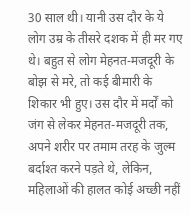30 साल थी। यानी उस दौर के ये लोग उम्र के तीसरे दशक में ही मर गए थे। बहुत से लोग मेहनत-मजदूरी के बोझ से मरे, तो कई बीमारी के शिकार भी हुए। उस दौर में मर्दों को जंग से लेकर मेहनत-मजदूरी तक, अपने शरीर पर तमाम तरह के जुल्म बर्दाश्त करने पड़ते थे, लेकिन, महिलाओं की हालत कोई अच्छी नहीं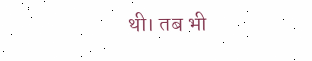थी। तब भी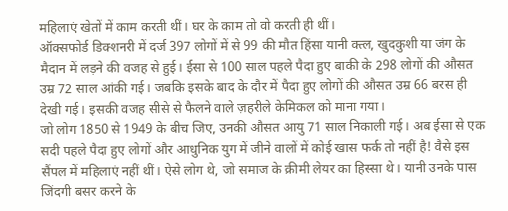महिलाएं खेतों में काम करती थीं। घर के काम तो वो करती ही थीं।
ऑक्सफोर्ड डिक्शनरी में दर्ज 397 लोगों में से 99 की मौत हिंसा यानी क्त्ल, खुदकुशी या जंग के मैदान में लड़ने की वजह से हुई। ईसा से 100 साल पहले पैदा हुए बाकी के 298 लोगों की औसत उम्र 72 साल आंकी गई। जबकि इसके बाद के दौर में पैदा हुए लोगों की औसत उम्र 66 बरस ही देखी गई। इसकी वजह सीसे से फैलने वाले ज़हरीले केमिकल को माना गया।
जो लोग 1850 से 1949 के बीच जिए, उनकी औसत आयु 71 साल निकाली गई। अब ईसा से एक सदी पहले पैदा हुए लोगों और आधुनिक युग में जीने वालों में कोई खास फर्क तो नहीं है! वैसे इस सैंपल में महिलाएं नहीं थीं। ऐसे लोग थे, जो समाज के क्रीमी लेयर का हिस्सा थे। यानी उनके पास जिंदगी बसर करने के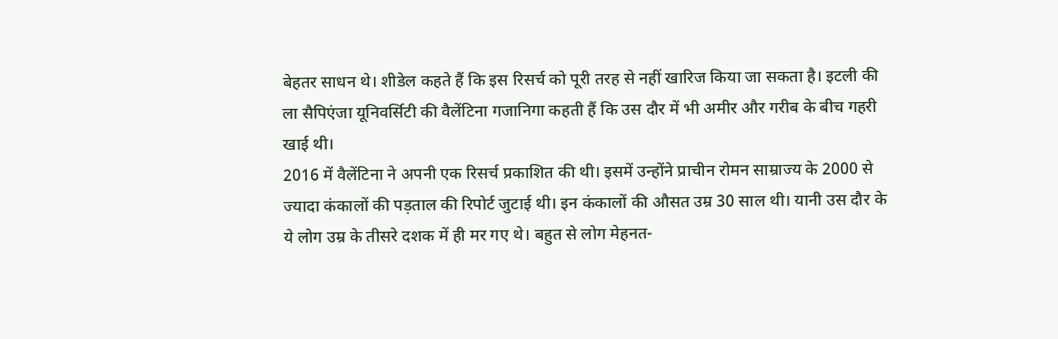बेहतर साधन थे। शीडेल कहते हैं कि इस रिसर्च को पूरी तरह से नहीं खारिज किया जा सकता है। इटली की ला सैपिएंजा यूनिवर्सिटी की वैलेंटिना गजानिगा कहती हैं कि उस दौर में भी अमीर और गरीब के बीच गहरी खाई थी।
2016 में वैलेंटिना ने अपनी एक रिसर्च प्रकाशित की थी। इसमें उन्होंने प्राचीन रोमन साम्राज्य के 2000 से ज्यादा कंकालों की पड़ताल की रिपोर्ट जुटाई थी। इन कंकालों की औसत उम्र 30 साल थी। यानी उस दौर के ये लोग उम्र के तीसरे दशक में ही मर गए थे। बहुत से लोग मेहनत-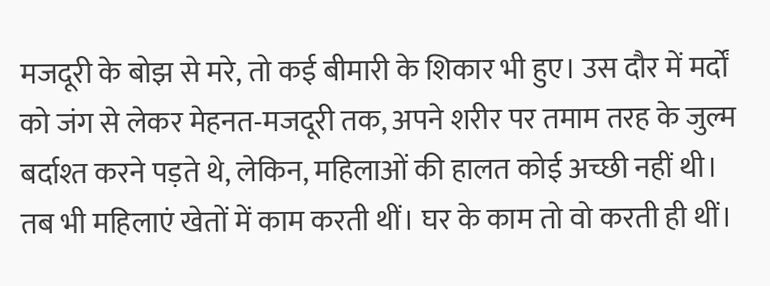मजदूरी के बोझ से मरे, तो कई बीमारी के शिकार भी हुए। उस दौर में मर्दों को जंग से लेकर मेहनत-मजदूरी तक, अपने शरीर पर तमाम तरह के जुल्म बर्दाश्त करने पड़ते थे, लेकिन, महिलाओं की हालत कोई अच्छी नहीं थी। तब भी महिलाएं खेतों में काम करती थीं। घर के काम तो वो करती ही थीं।